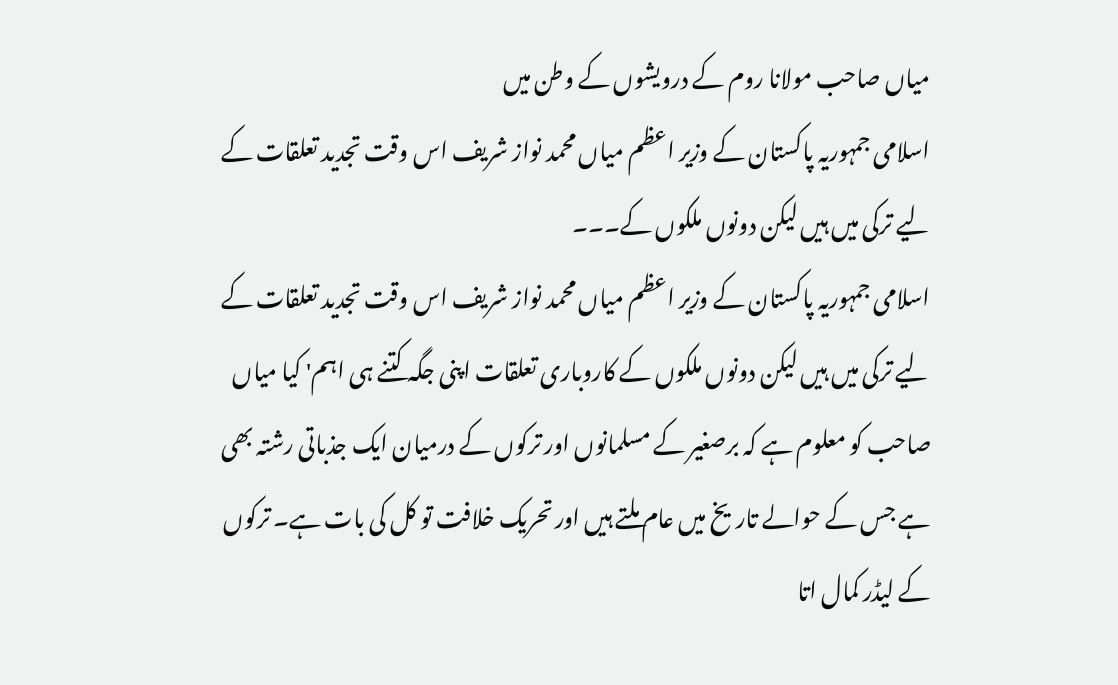میاں صاحب مولانا روم کے درویشوں کے وطن میں
اسلامی جمہوریہ پاکستان کے وزیر اعظم میاں محمد نواز شریف اس وقت تجدید تعلقات کے لیے ترکی میں ہیں لیکن دونوں ملکوں کے۔۔۔
اسلامی جمہوریہ پاکستان کے وزیر اعظم میاں محمد نواز شریف اس وقت تجدید تعلقات کے لیے ترکی میں ہیں لیکن دونوں ملکوں کے کاروباری تعلقات اپنی جگہ کتنے ہی اہم' کیا میاں صاحب کو معلوم ہے کہ برصغیر کے مسلمانوں اور ترکوں کے درمیان ایک جذباتی رشتہ بھی ہے جس کے حوالے تاریخ میں عام ملتے ہیں اور تحریک خلافت تو کل کی بات ہے۔ ترکوں کے لیڈر کمال اتا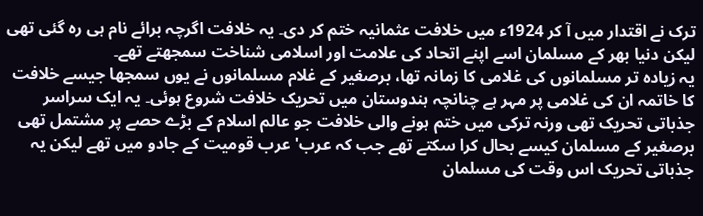ترک نے اقتدار میں آ کر 1924ء میں خلافت عثمانیہ ختم کر دی۔ یہ خلافت اگرچہ برائے نام ہی رہ گئی تھی لیکن دنیا بھر کے مسلمان اسے اپنے اتحاد کی علامت اور اسلامی شناخت سمجھتے تھے۔
یہ زیادہ تر مسلمانوں کی غلامی کا زمانہ تھا، برصغیر کے غلام مسلمانوں نے یوں سمجھا جیسے خلافت کا خاتمہ ان کی غلامی پر مہر ہے چنانچہ ہندوستان میں تحریک خلافت شروع ہوئی۔ یہ ایک سراسر جذباتی تحریک تھی ورنہ ترکی میں ختم ہونے والی خلافت جو عالم اسلام کے بڑے حصے پر مشتمل تھی برصغیر کے مسلمان کیسے بحال کرا سکتے تھے جب کہ عرب' عرب قومیت کے جادو میں تھے لیکن یہ جذباتی تحریک اس وقت کی مسلمان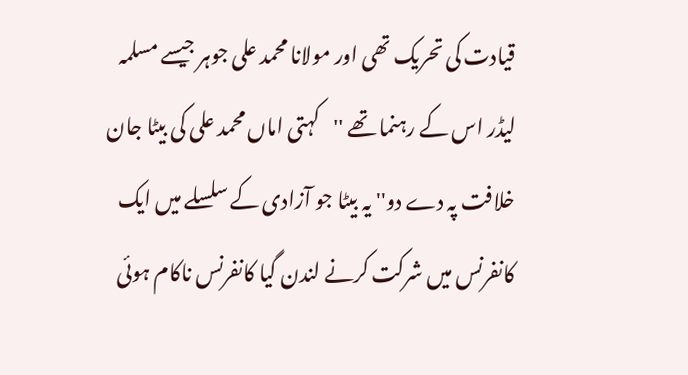قیادت کی تحریک تھی اور مولانا محمد علی جوہر جیسے مسلمہ لیڈر اس کے رہنما تھے ''کہتی اماں محمد علی کی بیٹا جان خلافت پہ دے دو'' یہ بیٹا جو آزادی کے سلسلے میں ایک کانفرنس میں شرکت کرنے لندن گیا کانفرنس ناکام ہوئی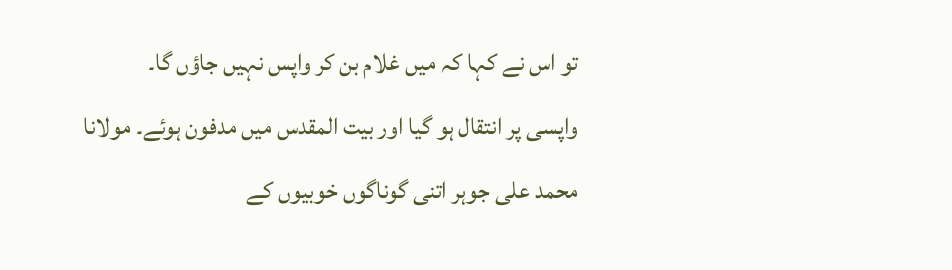تو اس نے کہا کہ میں غلام بن کر واپس نہیں جاؤں گا۔
واپسی پر انتقال ہو گیا اور بیت المقدس میں مدفون ہوئے۔ مولانا محمد علی جوہر اتنی گوناگوں خوبیوں کے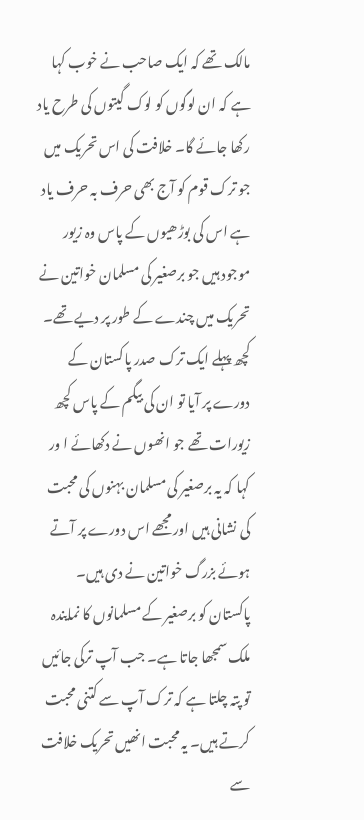مالک تھے کہ ایک صاحب نے خوب کہا ہے کہ ان لوگوں کو لوک گیتوں کی طرح یاد رکھا جائے گا۔ خلافت کی اس تحریک میں جو ترک قوم کو آج بھی حرف بہ حرف یاد ہے اس کی بوڑھیوں کے پاس وہ زیور موجود ہیں جو برصغیر کی مسلمان خواتین نے تحریک میں چندے کے طور پر دیے تھے۔
کچھ پہلے ایک ترک صدر پاکستان کے دورے پر آیا تو ان کی بیگم کے پاس کچھ زیورات تھے جو انھوں نے دکھائے ا ور کہا کہ یہ برصغیر کی مسلمان بہنوں کی محبت کی نشانی ہیں اور مجھے اس دورے پر آتے ہوئے بزرگ خواتین نے دی ہیں۔ پاکستان کو برصغیر کے مسلمانوں کا نمایندہ ملک سمجھا جاتا ہے۔ جب آپ ترکی جائیں تو پتہ چلتا ہے کہ ترک آپ سے کتنی محبت کرتے ہیں۔ یہ محبت انھیں تحریک خلافت سے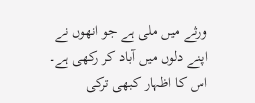ورثے میں ملی ہے جو انھوں نے اپنے دلوں میں آباد کر رکھی ہے۔ اس کا اظہار کبھی ترکی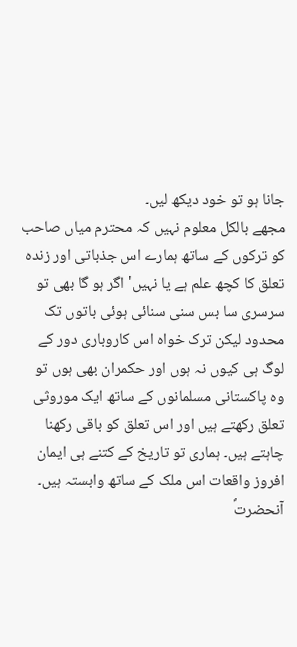جانا ہو تو خود دیکھ لیں۔
مجھے بالکل معلوم نہیں کہ محترم میاں صاحب کو ترکوں کے ساتھ ہمارے اس جذباتی اور زندہ تعلق کا کچھ علم ہے یا نہیں' اگر ہو گا بھی تو سرسری سا بس سنی سنائی ہوئی باتوں تک محدود لیکن ترک خواہ اس کاروباری دور کے لوگ ہی کیوں نہ ہوں اور حکمران بھی ہوں تو وہ پاکستانی مسلمانوں کے ساتھ ایک موروثی تعلق رکھتے ہیں اور اس تعلق کو باقی رکھنا چاہتے ہیں۔ ہماری تو تاریخ کے کتنے ہی ایمان افروز واقعات اس ملک کے ساتھ وابستہ ہیں۔ آنحضرتؐ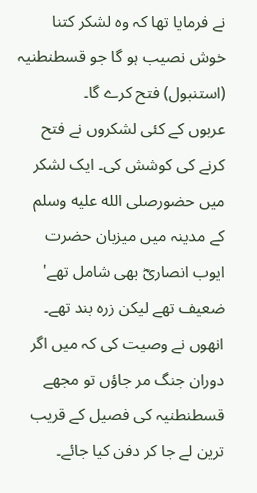نے فرمایا تھا کہ وہ لشکر کتنا خوش نصیب ہو گا جو قسطنطنیہ (استنبول) فتح کرے گا۔
عربوں کے کئی لشکروں نے فتح کرنے کی کوشش کی۔ ایک لشکر میں حضورصلى الله عليه وسلم کے مدینہ میں میزبان حضرت ایوب انصاریؓ بھی شامل تھے' ضعیف تھے لیکن زرہ بند تھے۔ انھوں نے وصیت کی کہ میں اگر دوران جنگ مر جاؤں تو مجھے قسطنطنیہ کی فصیل کے قریب ترین لے جا کر دفن کیا جائے۔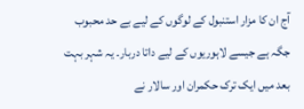آج ان کا مزار استنبول کے لوگوں کے لیے بے حد محبوب جگہ ہے جیسے لاہوریوں کے لیے داتا دربار۔ یہ شہر بہت بعد میں ایک ترک حکمران اور سالار نے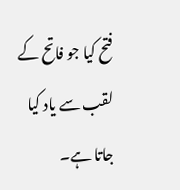فتح کیا جو فاتح کے لقب سے یاد کیا جاتا ہے۔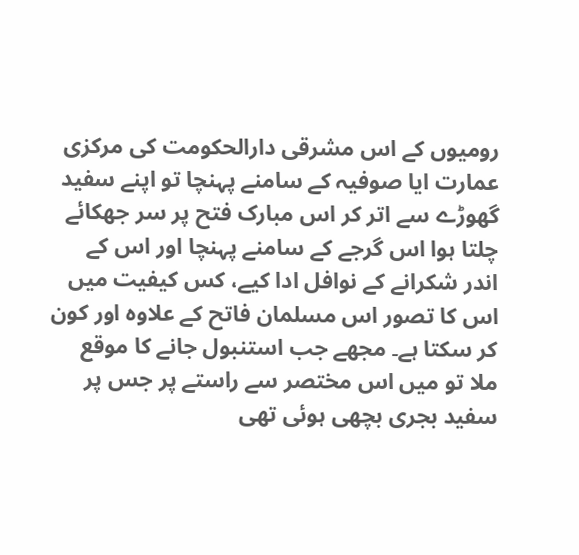رومیوں کے اس مشرقی دارالحکومت کی مرکزی عمارت ایا صوفیہ کے سامنے پہنچا تو اپنے سفید گھوڑے سے اتر کر اس مبارک فتح پر سر جھکائے چلتا ہوا اس گرجے کے سامنے پہنچا اور اس کے اندر شکرانے کے نوافل ادا کیے، کس کیفیت میں اس کا تصور اس مسلمان فاتح کے علاوہ اور کون کر سکتا ہے۔ مجھے جب استنبول جانے کا موقع ملا تو میں اس مختصر سے راستے پر جس پر سفید بجری بچھی ہوئی تھی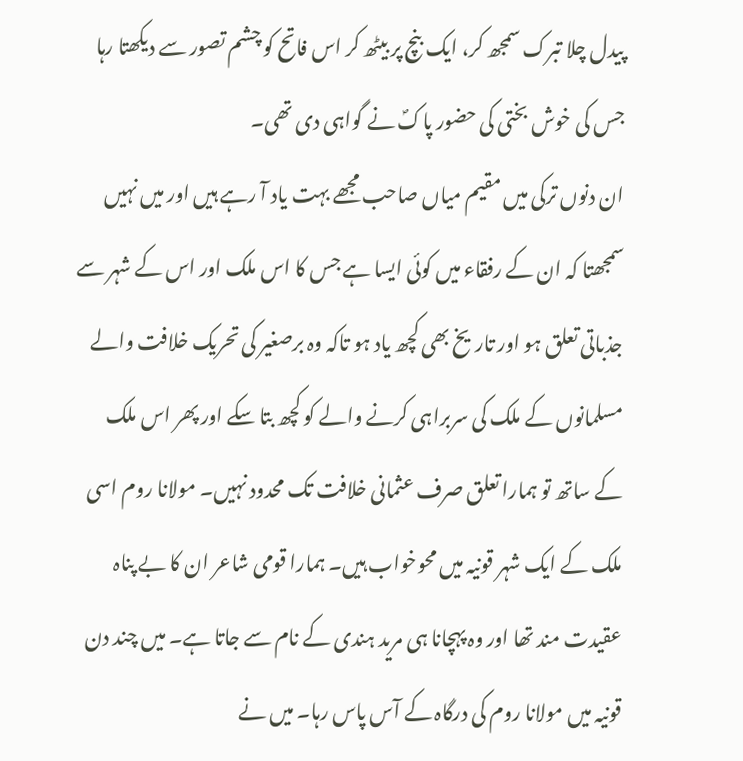پیدل چلا تبرک سمجھ کر، ایک بنچ پر بیٹھ کر اس فاتح کو چشم تصور سے دیکھتا رہا جس کی خوش بختی کی حضور پاکؐ نے گواہی دی تھی۔
ان دنوں ترکی میں مقیم میاں صاحب مجھے بہت یاد آ رہے ہیں اور میں نہیں سمجھتا کہ ان کے رفقاء میں کوئی ایسا ہے جس کا اس ملک اور اس کے شہر سے جذباتی تعلق ہو اور تاریخ بھی کچھ یاد ہو تاکہ وہ برصغیر کی تحریک خلافت والے مسلمانوں کے ملک کی سربراہی کرنے والے کو کچھ بتا سکے اور پھر اس ملک کے ساتھ تو ہمارا تعلق صرف عثمانی خلافت تک محدود نہیں۔ مولانا روم اسی ملک کے ایک شہر قونیہ میں محوخواب ہیں۔ ہمارا قومی شاعر ان کا بے پناہ عقیدت مند تھا اور وہ پہچانا ہی مرید ہندی کے نام سے جاتا ہے۔ میں چند دن قونیہ میں مولانا روم کی درگاہ کے آس پاس رہا۔ میں نے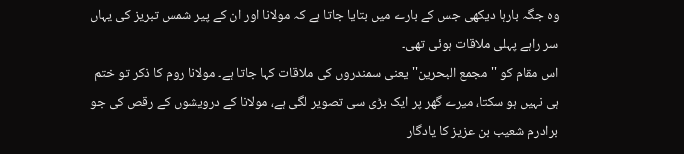وہ جگہ بارہا دیکھی جس کے بارے میں بتایا جاتا ہے کہ مولانا اور ان کے پیر شمس تبریز کی یہاں سر راہے پہلی ملاقات ہوئی تھی۔
اس مقام کو ''مجمع البحرین'' یعنی سمندروں کی ملاقات کہا جاتا ہے۔ مولانا روم کا ذکر تو ختم ہی نہیں ہو سکتا، میرے گھر پر ایک بڑی سی تصویر لگی ہے، مولانا کے درویشوں کے رقص کی جو برادرم شعیب بن عزیز کا یادگار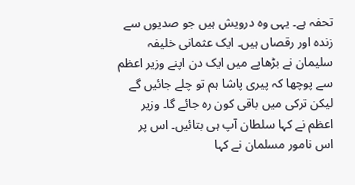تحفہ ہے۔ یہی وہ درویش ہیں جو صدیوں سے زندہ اور رقصاں ہیں۔ ایک عثمانی خلیفہ سلیمان نے بڑھاپے میں ایک دن اپنے وزیر اعظم سے پوچھا کہ پیری پاشا ہم تو چلے جائیں گے لیکن ترکی میں باقی کون رہ جائے گا۔ وزیر اعظم نے کہا سلطان آپ ہی بتائیں۔ اس پر اس نامور مسلمان نے کہا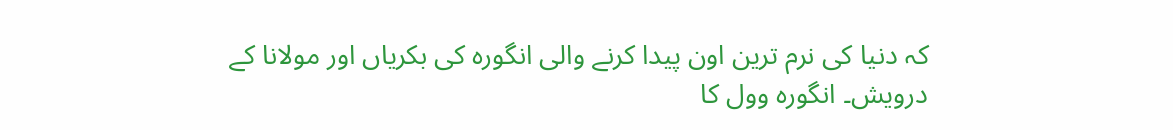کہ دنیا کی نرم ترین اون پیدا کرنے والی انگورہ کی بکریاں اور مولانا کے درویش۔ انگورہ وول کا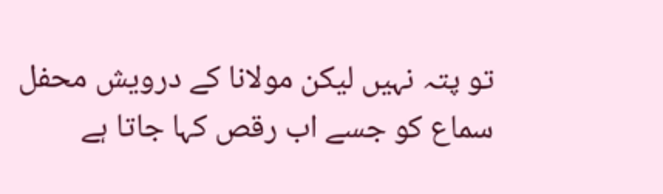تو پتہ نہیں لیکن مولانا کے درویش محفل سماع کو جسے اب رقص کہا جاتا ہے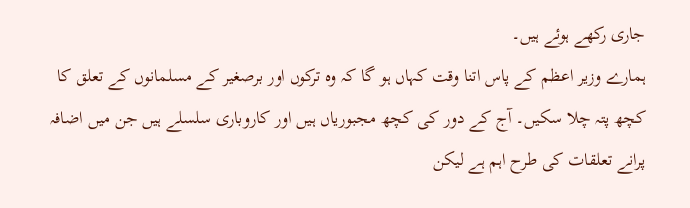جاری رکھے ہوئے ہیں۔
ہمارے وزیر اعظم کے پاس اتنا وقت کہاں ہو گا کہ وہ ترکوں اور برصغیر کے مسلمانوں کے تعلق کا کچھ پتہ چلا سکیں۔ آج کے دور کی کچھ مجبوریاں ہیں اور کاروباری سلسلے ہیں جن میں اضافہ پرانے تعلقات کی طرح اہم ہے لیکن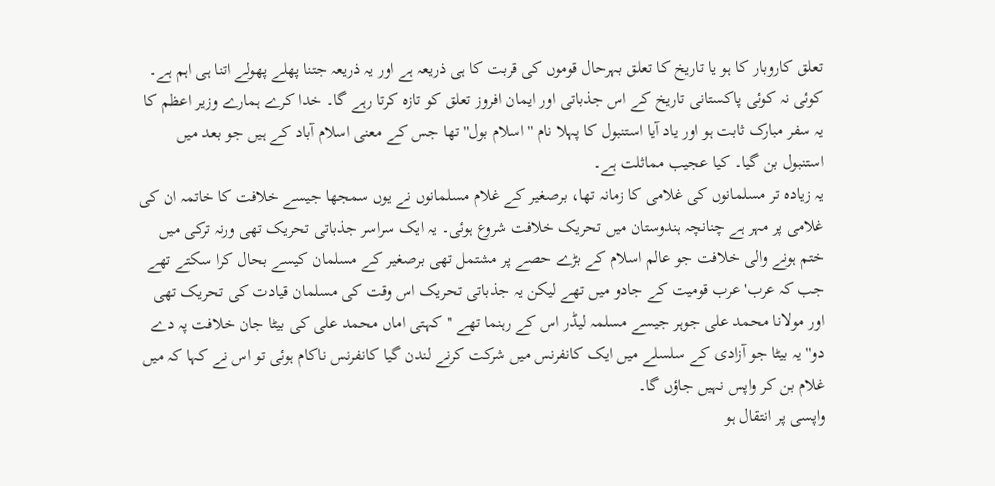تعلق کاروبار کا ہو یا تاریخ کا تعلق بہرحال قوموں کی قربت کا ہی ذریعہ ہے اور یہ ذریعہ جتنا پھلے پھولے اتنا ہی اہم ہے۔ کوئی نہ کوئی پاکستانی تاریخ کے اس جذباتی اور ایمان افروز تعلق کو تازہ کرتا رہے گا۔ خدا کرے ہمارے وزیر اعظم کا یہ سفر مبارک ثابت ہو اور یاد آیا استنبول کا پہلا نام ''اسلام بول'' تھا جس کے معنی اسلام آباد کے ہیں جو بعد میں استنبول بن گیا۔ کیا عجیب مماثلت ہے۔
یہ زیادہ تر مسلمانوں کی غلامی کا زمانہ تھا، برصغیر کے غلام مسلمانوں نے یوں سمجھا جیسے خلافت کا خاتمہ ان کی غلامی پر مہر ہے چنانچہ ہندوستان میں تحریک خلافت شروع ہوئی۔ یہ ایک سراسر جذباتی تحریک تھی ورنہ ترکی میں ختم ہونے والی خلافت جو عالم اسلام کے بڑے حصے پر مشتمل تھی برصغیر کے مسلمان کیسے بحال کرا سکتے تھے جب کہ عرب' عرب قومیت کے جادو میں تھے لیکن یہ جذباتی تحریک اس وقت کی مسلمان قیادت کی تحریک تھی اور مولانا محمد علی جوہر جیسے مسلمہ لیڈر اس کے رہنما تھے ''کہتی اماں محمد علی کی بیٹا جان خلافت پہ دے دو'' یہ بیٹا جو آزادی کے سلسلے میں ایک کانفرنس میں شرکت کرنے لندن گیا کانفرنس ناکام ہوئی تو اس نے کہا کہ میں غلام بن کر واپس نہیں جاؤں گا۔
واپسی پر انتقال ہو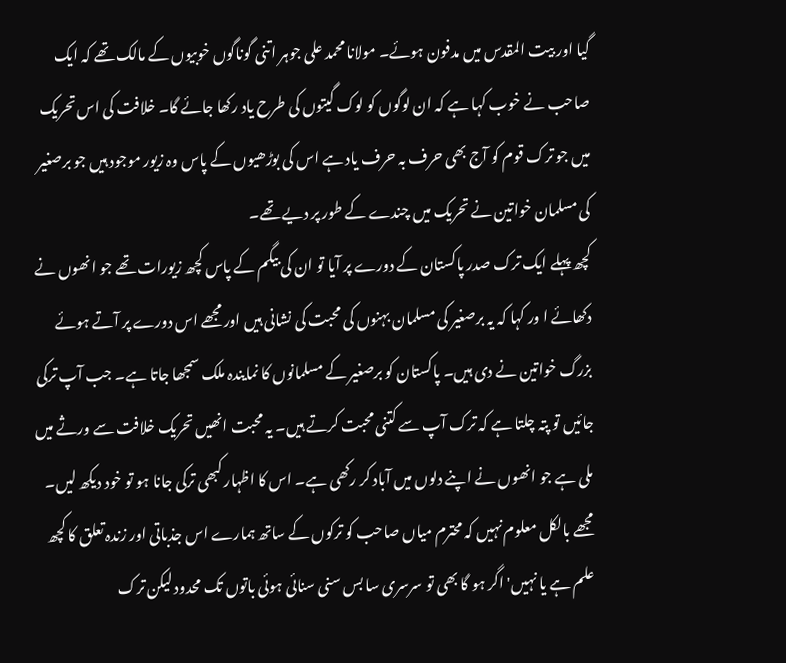گیا اور بیت المقدس میں مدفون ہوئے۔ مولانا محمد علی جوہر اتنی گوناگوں خوبیوں کے مالک تھے کہ ایک صاحب نے خوب کہا ہے کہ ان لوگوں کو لوک گیتوں کی طرح یاد رکھا جائے گا۔ خلافت کی اس تحریک میں جو ترک قوم کو آج بھی حرف بہ حرف یاد ہے اس کی بوڑھیوں کے پاس وہ زیور موجود ہیں جو برصغیر کی مسلمان خواتین نے تحریک میں چندے کے طور پر دیے تھے۔
کچھ پہلے ایک ترک صدر پاکستان کے دورے پر آیا تو ان کی بیگم کے پاس کچھ زیورات تھے جو انھوں نے دکھائے ا ور کہا کہ یہ برصغیر کی مسلمان بہنوں کی محبت کی نشانی ہیں اور مجھے اس دورے پر آتے ہوئے بزرگ خواتین نے دی ہیں۔ پاکستان کو برصغیر کے مسلمانوں کا نمایندہ ملک سمجھا جاتا ہے۔ جب آپ ترکی جائیں تو پتہ چلتا ہے کہ ترک آپ سے کتنی محبت کرتے ہیں۔ یہ محبت انھیں تحریک خلافت سے ورثے میں ملی ہے جو انھوں نے اپنے دلوں میں آباد کر رکھی ہے۔ اس کا اظہار کبھی ترکی جانا ہو تو خود دیکھ لیں۔
مجھے بالکل معلوم نہیں کہ محترم میاں صاحب کو ترکوں کے ساتھ ہمارے اس جذباتی اور زندہ تعلق کا کچھ علم ہے یا نہیں' اگر ہو گا بھی تو سرسری سا بس سنی سنائی ہوئی باتوں تک محدود لیکن ترک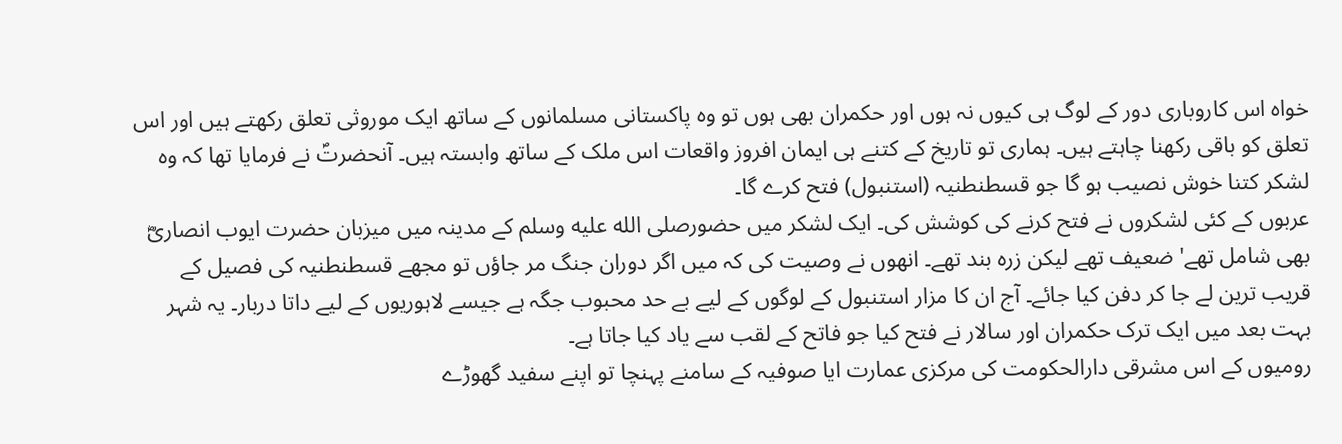خواہ اس کاروباری دور کے لوگ ہی کیوں نہ ہوں اور حکمران بھی ہوں تو وہ پاکستانی مسلمانوں کے ساتھ ایک موروثی تعلق رکھتے ہیں اور اس تعلق کو باقی رکھنا چاہتے ہیں۔ ہماری تو تاریخ کے کتنے ہی ایمان افروز واقعات اس ملک کے ساتھ وابستہ ہیں۔ آنحضرتؐ نے فرمایا تھا کہ وہ لشکر کتنا خوش نصیب ہو گا جو قسطنطنیہ (استنبول) فتح کرے گا۔
عربوں کے کئی لشکروں نے فتح کرنے کی کوشش کی۔ ایک لشکر میں حضورصلى الله عليه وسلم کے مدینہ میں میزبان حضرت ایوب انصاریؓ بھی شامل تھے' ضعیف تھے لیکن زرہ بند تھے۔ انھوں نے وصیت کی کہ میں اگر دوران جنگ مر جاؤں تو مجھے قسطنطنیہ کی فصیل کے قریب ترین لے جا کر دفن کیا جائے۔ آج ان کا مزار استنبول کے لوگوں کے لیے بے حد محبوب جگہ ہے جیسے لاہوریوں کے لیے داتا دربار۔ یہ شہر بہت بعد میں ایک ترک حکمران اور سالار نے فتح کیا جو فاتح کے لقب سے یاد کیا جاتا ہے۔
رومیوں کے اس مشرقی دارالحکومت کی مرکزی عمارت ایا صوفیہ کے سامنے پہنچا تو اپنے سفید گھوڑے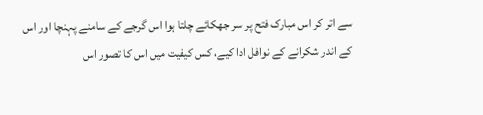سے اتر کر اس مبارک فتح پر سر جھکائے چلتا ہوا اس گرجے کے سامنے پہنچا اور اس کے اندر شکرانے کے نوافل ادا کیے، کس کیفیت میں اس کا تصور اس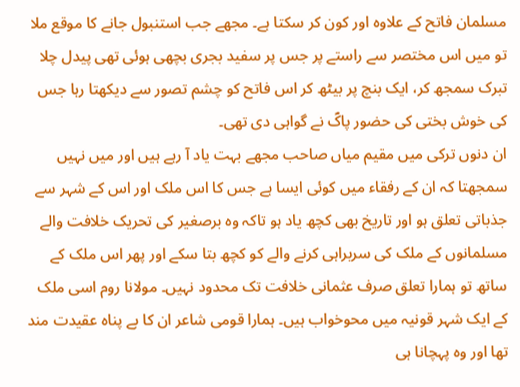مسلمان فاتح کے علاوہ اور کون کر سکتا ہے۔ مجھے جب استنبول جانے کا موقع ملا تو میں اس مختصر سے راستے پر جس پر سفید بجری بچھی ہوئی تھی پیدل چلا تبرک سمجھ کر، ایک بنچ پر بیٹھ کر اس فاتح کو چشم تصور سے دیکھتا رہا جس کی خوش بختی کی حضور پاکؐ نے گواہی دی تھی۔
ان دنوں ترکی میں مقیم میاں صاحب مجھے بہت یاد آ رہے ہیں اور میں نہیں سمجھتا کہ ان کے رفقاء میں کوئی ایسا ہے جس کا اس ملک اور اس کے شہر سے جذباتی تعلق ہو اور تاریخ بھی کچھ یاد ہو تاکہ وہ برصغیر کی تحریک خلافت والے مسلمانوں کے ملک کی سربراہی کرنے والے کو کچھ بتا سکے اور پھر اس ملک کے ساتھ تو ہمارا تعلق صرف عثمانی خلافت تک محدود نہیں۔ مولانا روم اسی ملک کے ایک شہر قونیہ میں محوخواب ہیں۔ ہمارا قومی شاعر ان کا بے پناہ عقیدت مند تھا اور وہ پہچانا ہی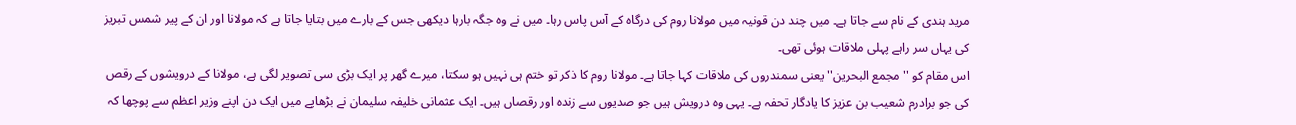مرید ہندی کے نام سے جاتا ہے۔ میں چند دن قونیہ میں مولانا روم کی درگاہ کے آس پاس رہا۔ میں نے وہ جگہ بارہا دیکھی جس کے بارے میں بتایا جاتا ہے کہ مولانا اور ان کے پیر شمس تبریز کی یہاں سر راہے پہلی ملاقات ہوئی تھی۔
اس مقام کو ''مجمع البحرین'' یعنی سمندروں کی ملاقات کہا جاتا ہے۔ مولانا روم کا ذکر تو ختم ہی نہیں ہو سکتا، میرے گھر پر ایک بڑی سی تصویر لگی ہے، مولانا کے درویشوں کے رقص کی جو برادرم شعیب بن عزیز کا یادگار تحفہ ہے۔ یہی وہ درویش ہیں جو صدیوں سے زندہ اور رقصاں ہیں۔ ایک عثمانی خلیفہ سلیمان نے بڑھاپے میں ایک دن اپنے وزیر اعظم سے پوچھا کہ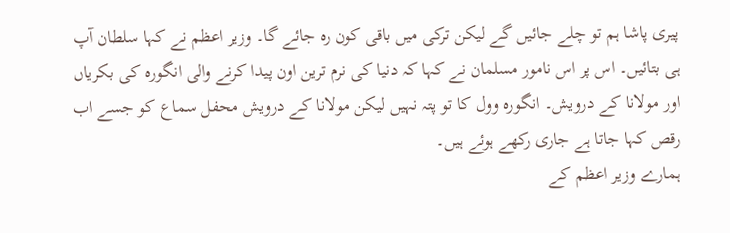پیری پاشا ہم تو چلے جائیں گے لیکن ترکی میں باقی کون رہ جائے گا۔ وزیر اعظم نے کہا سلطان آپ ہی بتائیں۔ اس پر اس نامور مسلمان نے کہا کہ دنیا کی نرم ترین اون پیدا کرنے والی انگورہ کی بکریاں اور مولانا کے درویش۔ انگورہ وول کا تو پتہ نہیں لیکن مولانا کے درویش محفل سماع کو جسے اب رقص کہا جاتا ہے جاری رکھے ہوئے ہیں۔
ہمارے وزیر اعظم کے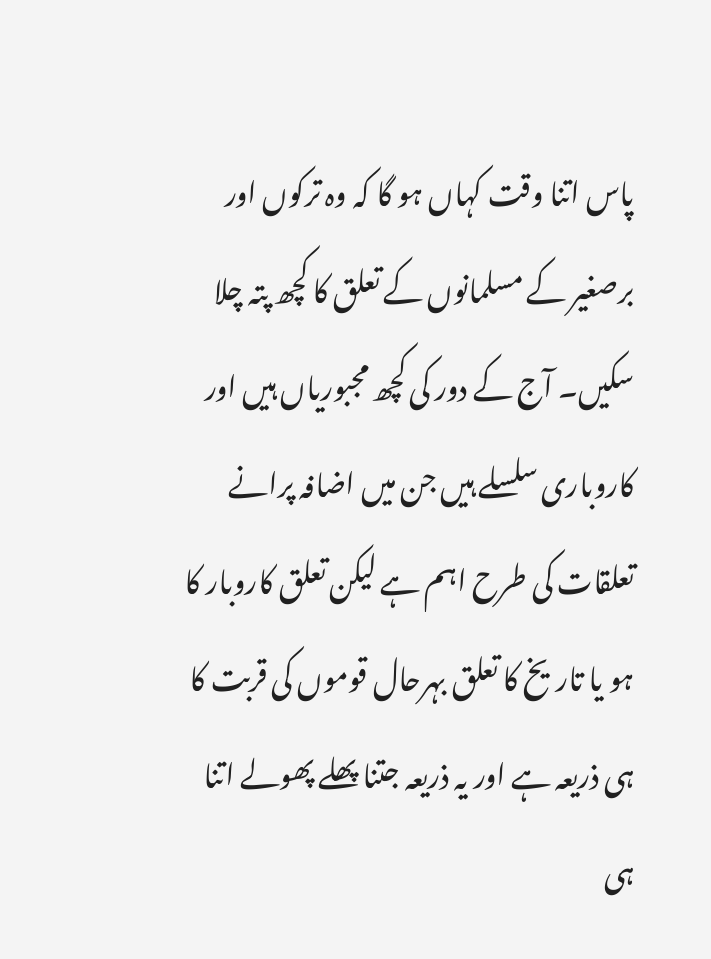پاس اتنا وقت کہاں ہو گا کہ وہ ترکوں اور برصغیر کے مسلمانوں کے تعلق کا کچھ پتہ چلا سکیں۔ آج کے دور کی کچھ مجبوریاں ہیں اور کاروباری سلسلے ہیں جن میں اضافہ پرانے تعلقات کی طرح اہم ہے لیکن تعلق کاروبار کا ہو یا تاریخ کا تعلق بہرحال قوموں کی قربت کا ہی ذریعہ ہے اور یہ ذریعہ جتنا پھلے پھولے اتنا ہی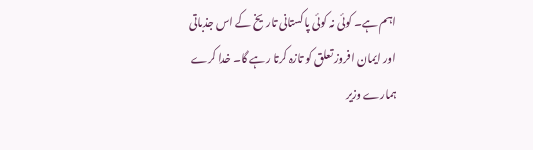اہم ہے۔ کوئی نہ کوئی پاکستانی تاریخ کے اس جذباتی اور ایمان افروز تعلق کو تازہ کرتا رہے گا۔ خدا کرے ہمارے وزیر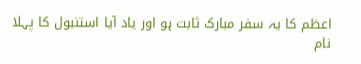اعظم کا یہ سفر مبارک ثابت ہو اور یاد آیا استنبول کا پہلا نام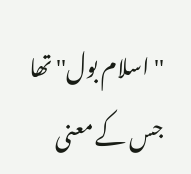''اسلام بول'' تھا جس کے معنی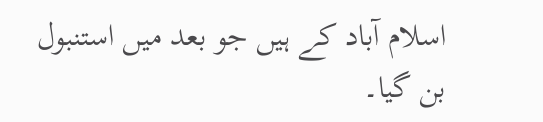اسلام آباد کے ہیں جو بعد میں استنبول بن گیا۔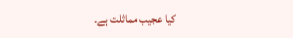کیا عجیب مماثلت ہے۔